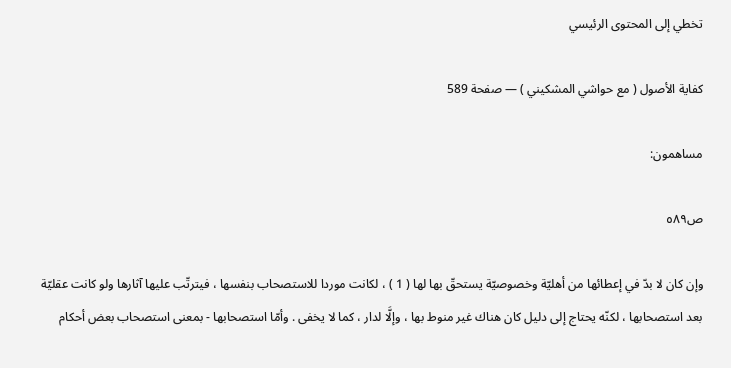تخطي إلى المحتوى الرئيسي

كفاية الأصول ( مع حواشي المشكيني ) — صفحة 589

مساهمون:

ص٥٨٩

وإن كان لا بدّ في إعطائها من أهليّة وخصوصيّة يستحقّ بها لها ( 1 ) ، لكانت موردا للاستصحاب بنفسها ، فيترتّب عليها آثارها ولو كانت عقليّة بعد استصحابها ، لكنّه يحتاج إلى دليل كان هناك غير منوط بها ، وإلَّا لدار ، كما لا يخفى . وأمّا استصحابها - بمعنى استصحاب بعض أحكام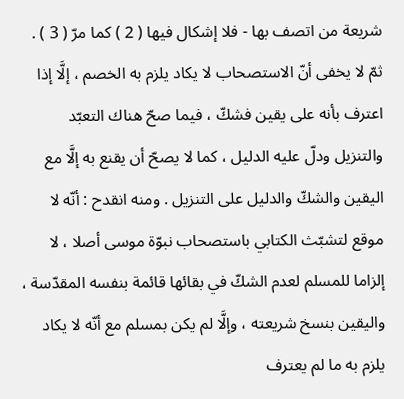شريعة من اتصف بها - فلا إشكال فيها ( 2 ) كما مرّ ( 3 ) . ثمّ لا يخفى أنّ الاستصحاب لا يكاد يلزم به الخصم ، إلَّا إذا اعترف بأنه على يقين فشكّ ، فيما صحّ هناك التعبّد والتنزيل ودلّ عليه الدليل ، كما لا يصحّ أن يقنع به إلَّا مع اليقين والشكّ والدليل على التنزيل . ومنه انقدح : أنّه لا موقع لتشبّث الكتابي باستصحاب نبوّة موسى أصلا ، لا إلزاما للمسلم لعدم الشكّ في بقائها قائمة بنفسه المقدّسة ، واليقين بنسخ شريعته ، وإلَّا لم يكن بمسلم مع أنّه لا يكاد يلزم به ما لم يعترف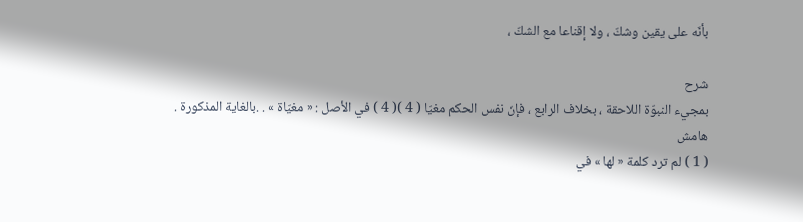بأنّه على يقين وشكّ ، ولا إقناعا مع الشكّ ،

شرح
بمجيء النبوّة اللاحقة ، بخلاف الرابع ، فإنّ نفس الحكم مغيّا ( 4 )( 4 ) في الأصل : « مغيّاة » . .بالغاية المذكورة .
هامش
( 1 ) لم ترد كلمة « لها » في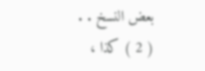بعض النسخ . .
( 2 ) كذا ،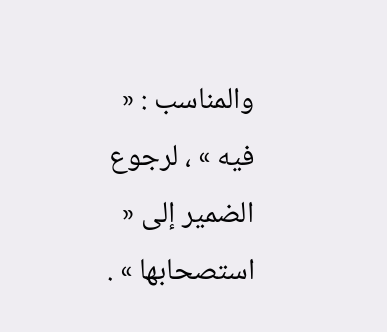والمناسب : « فيه » ، لرجوع الضمير إلى « استصحابها » .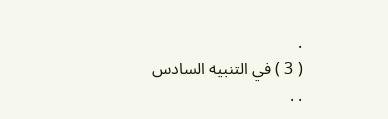.
( 3 ) في التنبيه السادس . .